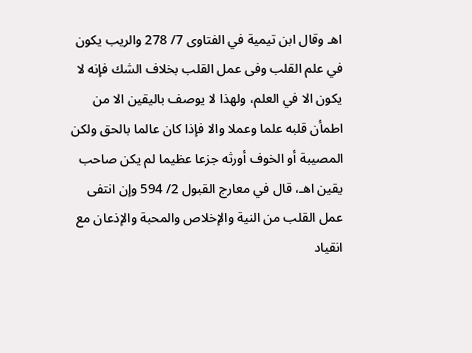اهـ وقال ابن تيمية في الفتاوى 7/ 278 والريب يكون في علم القلب وفى عمل القلب بخلاف الشك فإنه لا يكون الا في العلم، ولهذا لا يوصف باليقين الا من اطمأن قلبه علما وعملا والا فإذا كان عالما بالحق ولكن المصيبة أو الخوف أورثه جزعا عظيما لم يكن صاحب يقين اهـ، قال في معارج القبول 2/ 594 وإن انتفى عمل القلب من النية والإخلاص والمحبة والإذعان مع انقياد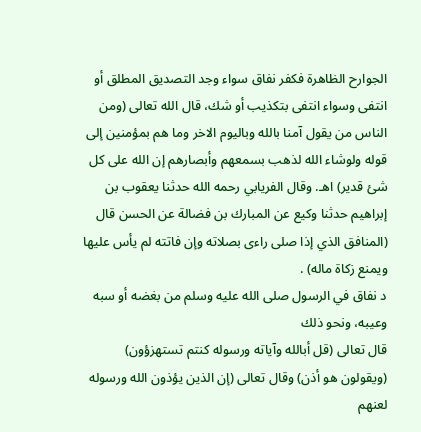الجوارح الظاهرة فكفر نفاق سواء وجد التصديق المطلق أو انتفى وسواء انتفى بتكذيب أو شك، قال الله تعالى (ومن الناس من يقول آمنا بالله وباليوم الاخر وما هم بمؤمنين إلى قوله ولوشاء الله لذهب بسمعهم وأبصارهم إن الله على كل شئ قدير) اهـ. وقال الفريابي رحمه الله حدثنا يعقوب بن إبراهيم حدثنا وكيع عن المبارك بن فضالة عن الحسن قال (المنافق الذي إذا صلى راءى بصلاته وإن فاتته لم يأس عليها ويمنع زكاة ماله) .
د نفاق في الرسول صلى الله عليه وسلم من بغضه أو سبه وعيبه، ونحو ذلك
قال تعالى (قل أبالله وآياته ورسوله كنتم تستهزؤون) (ويقولون هو أذن) وقال تعالى (إن الذين يؤذون الله ورسوله لعنهم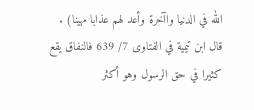الله في الدنيا واآخرة وأعد لهم عذابا مهينا) .
قال ابن تيمية في الفتاوى 7/ 639 فالنفاق يقع كثيرا في حق الرسول وهو أكثر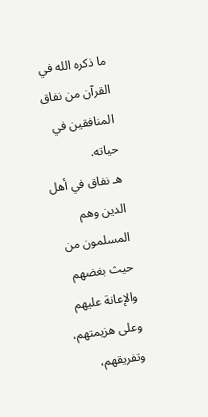ما ذكره الله في القرآن من نفاق المنافقين في حياته.
هـ نفاق في أهل الدين وهم المسلمون من حيث بغضهم والإعانة عليهم وعلى هزيمتهم، وتفريقهم،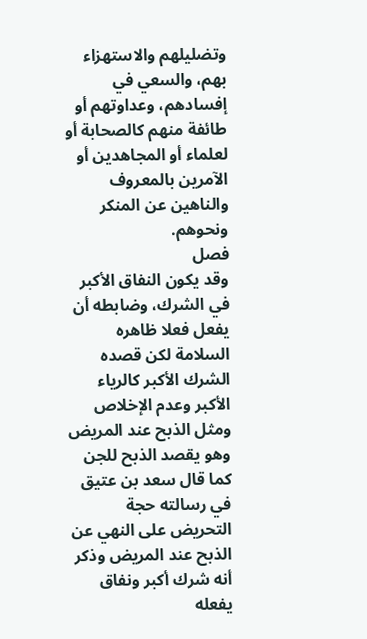وتضليلهم والاستهزاء بهم، والسعي في إفسادهم، وعداوتهم أو طائفة منهم كالصحابة أو لعلماء أو المجاهدين أو الآمرين بالمعروف والناهين عن المنكر ونحوهم.
فصل
وقد يكون النفاق الأكبر في الشرك، وضابطه أن يفعل فعلا ظاهره السلامة لكن قصده الشرك الأكبر كالرياء الأكبر وعدم الإخلاص ومثل الذبح عند المريض وهو يقصد الذبح للجن كما قال سعد بن عتيق في رسالته حجة التحريض على النهي عن الذبح عند المريض وذكر أنه شرك أكبر ونفاق يفعله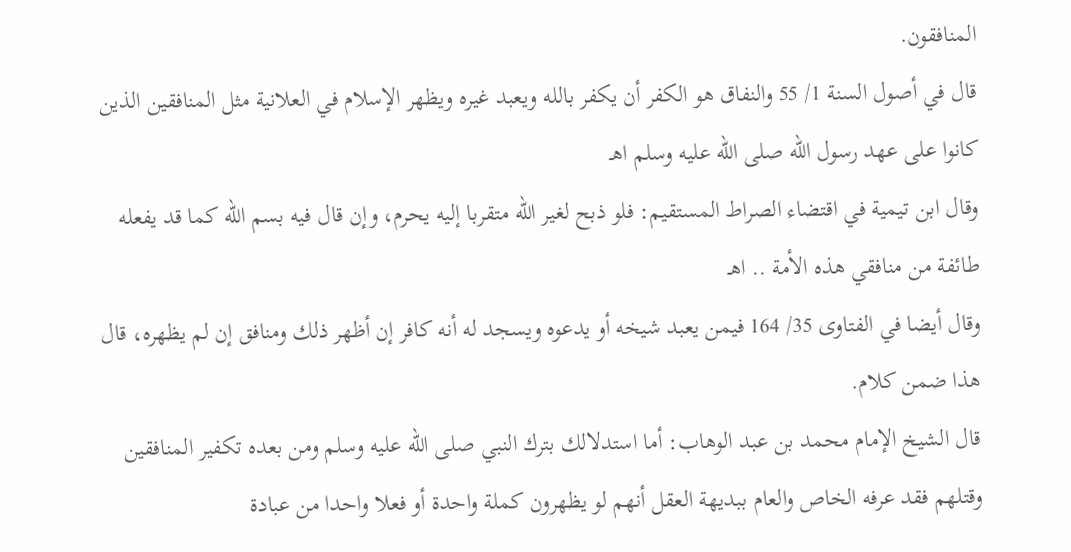المنافقون.
قال في أصول السنة 1/ 55 والنفاق هو الكفر أن يكفر بالله ويعبد غيره ويظهر الإسلام في العلانية مثل المنافقين الذين كانوا على عهد رسول الله صلى الله عليه وسلم اهـ
وقال ابن تيمية في اقتضاء الصراط المستقيم: فلو ذبح لغير الله متقربا إليه يحرم، وإن قال فيه بسم الله كما قد يفعله طائفة من منافقي هذه الأمة .. اهـ
وقال أيضا في الفتاوى 35/ 164 فيمن يعبد شيخه أو يدعوه ويسجد له أنه كافر إن أظهر ذلك ومنافق إن لم يظهره، قال هذا ضمن كلام.
قال الشيخ الإمام محمد بن عبد الوهاب: أما استدلالك بترك النبي صلى الله عليه وسلم ومن بعده تكفير المنافقين وقتلهم فقد عرفه الخاص والعام ببديهة العقل أنهم لو يظهرون كملة واحدة أو فعلا واحدا من عبادة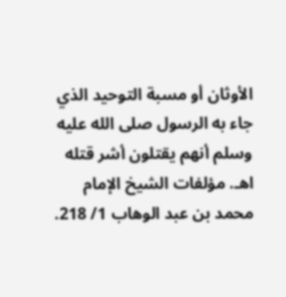الأوثان أو مسبة التوحيد الذي جاء به الرسول صلى الله عليه وسلم أنهم يقتلون أشر قتله اهـ. مؤلفات الشيخ الإمام محمد بن عبد الوهاب 1/ 218.